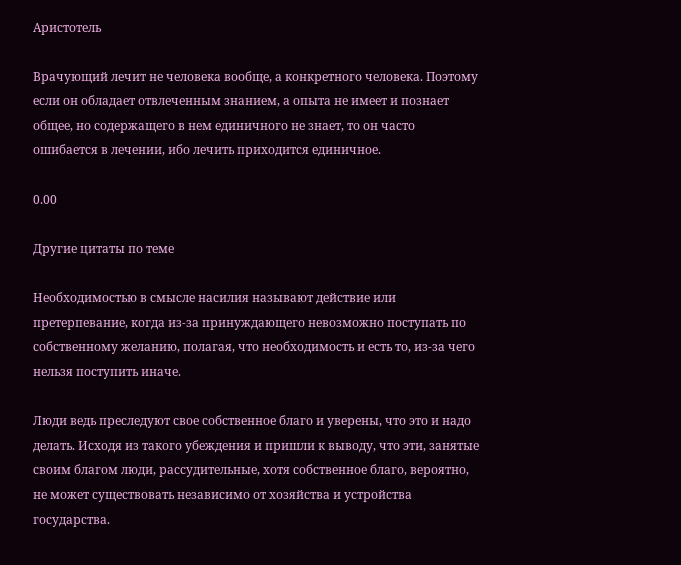Аристотель

Врачующий лечит не человека вообще, а конкретного человека. Поэтому если он обладает отвлеченным знанием, а опыта не имеет и познает общее, но содержащего в нем единичного не знает, то он часто ошибается в лечении, ибо лечить приходится единичное.

0.00

Другие цитаты по теме

Необходимостью в смысле насилия называют действие или претерпевание, когда из-за принуждающего невозможно поступать по собственному желанию, полагая, что необходимость и есть то, из-за чего нельзя поступить иначе.

Люди ведь преследуют свое собственное благо и уверены, что это и надо делать. Исходя из такого убеждения и пришли к выводу, что эти, занятые своим благом люди, рассудительные, хотя собственное благо, вероятно, не может существовать независимо от хозяйства и устройства государства.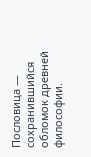Пословица — сохранившийся обломок древней философии.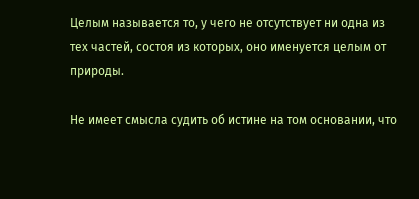Целым называется то, у чего не отсутствует ни одна из тех частей, состоя из которых, оно именуется целым от природы.

Не имеет смысла судить об истине на том основании, что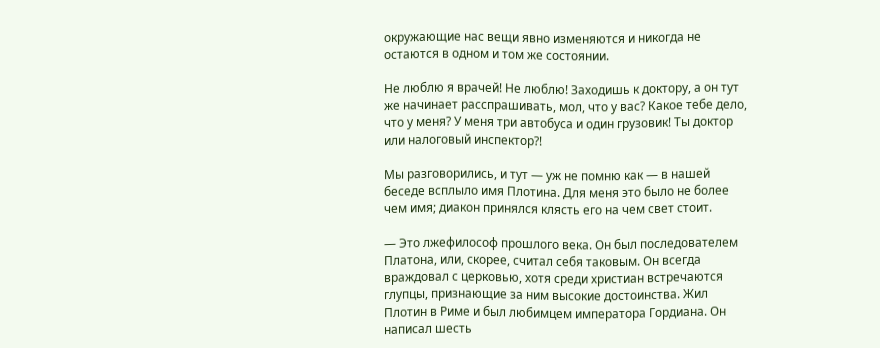окружающие нас вещи явно изменяются и никогда не остаются в одном и том же состоянии.

Не люблю я врачей! Не люблю! Заходишь к доктору, а он тут же начинает расспрашивать, мол, что у вас? Какое тебе дело, что у меня? У меня три автобуса и один грузовик! Ты доктор или налоговый инспектор?!

Мы разговорились, и тут — уж не помню как — в нашей беседе всплыло имя Плотина. Для меня это было не более чем имя; диакон принялся клясть его на чем свет стоит.

— Это лжефилософ прошлого века. Он был последователем Платона, или, скорее, считал себя таковым. Он всегда враждовал с церковью, хотя среди христиан встречаются глупцы, признающие за ним высокие достоинства. Жил Плотин в Риме и был любимцем императора Гордиана. Он написал шесть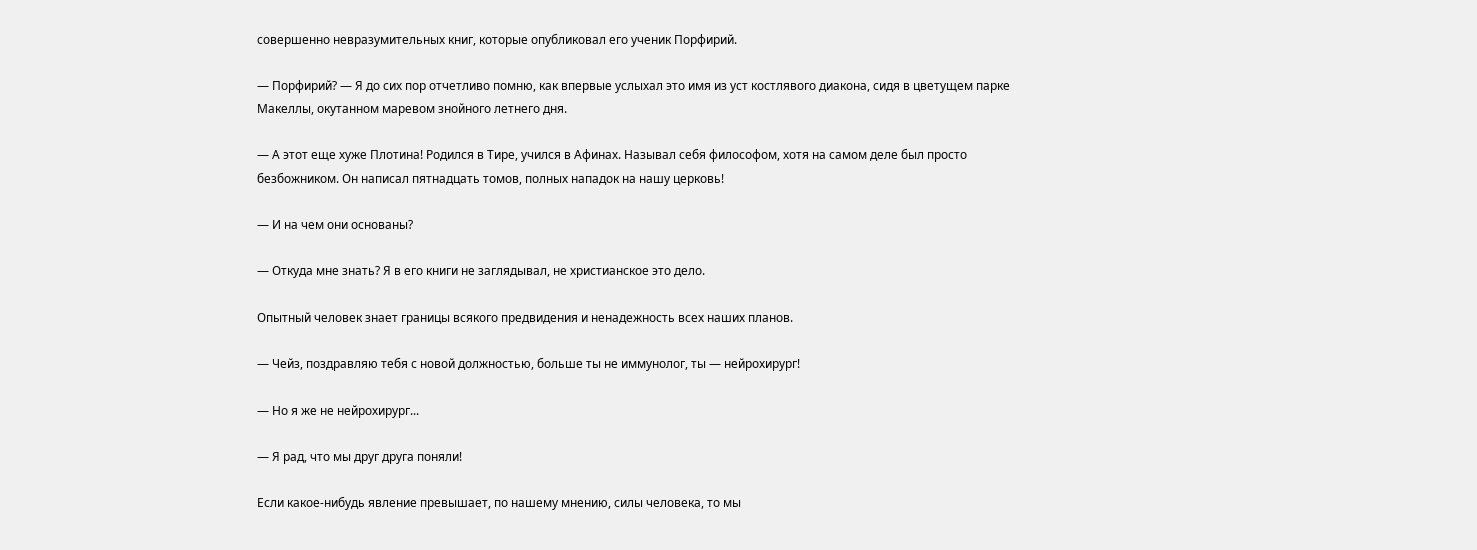совершенно невразумительных книг, которые опубликовал его ученик Порфирий.

— Порфирий? — Я до сих пор отчетливо помню, как впервые услыхал это имя из уст костлявого диакона, сидя в цветущем парке Макеллы, окутанном маревом знойного летнего дня.

— А этот еще хуже Плотина! Родился в Тире, учился в Афинах. Называл себя философом, хотя на самом деле был просто безбожником. Он написал пятнадцать томов, полных нападок на нашу церковь!

— И на чем они основаны?

— Откуда мне знать? Я в его книги не заглядывал, не христианское это дело.

Опытный человек знает границы всякого предвидения и ненадежность всех наших планов.

— Чейз, поздравляю тебя с новой должностью, больше ты не иммунолог, ты — нейрохирург!

— Но я же не нейрохирург...

— Я рад, что мы друг друга поняли!

Если какое-нибудь явление превышает, по нашему мнению, силы человека, то мы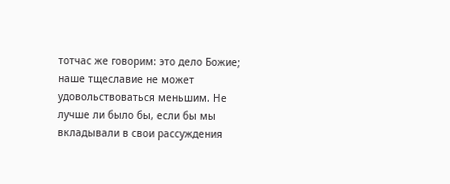тотчас же говорим: это дело Божие; наше тщеславие не может удовольствоваться меньшим. Не лучше ли было бы, если бы мы вкладывали в свои рассуждения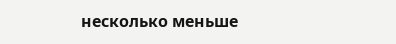несколько меньше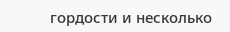гордости и несколько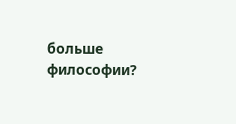больше философии?